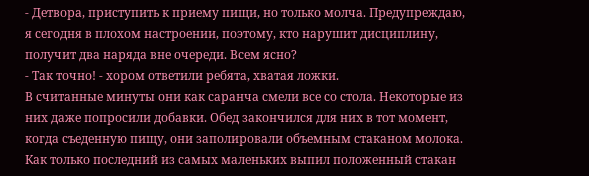- Детвора, приступить к приему пищи, но только молча. Предупреждаю, я сегодня в плохом настроении, поэтому, кто нарушит дисциплину, получит два наряда вне очереди. Всем ясно?
- Так точно! - хором ответили ребята, хватая ложки.
В считанные минуты они как саранча смели все со стола. Некоторые из них даже попросили добавки. Обед закончился для них в тот момент, когда съеденную пищу, они заполировали объемным стаканом молока. Как только последний из самых маленьких выпил положенный стакан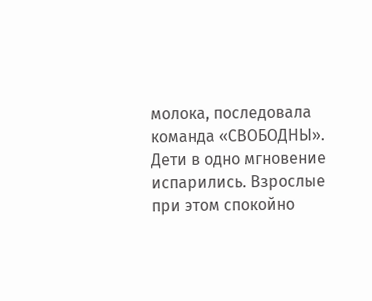молока, последовала команда «СВОБОДНЫ». Дети в одно мгновение испарились. Взрослые при этом спокойно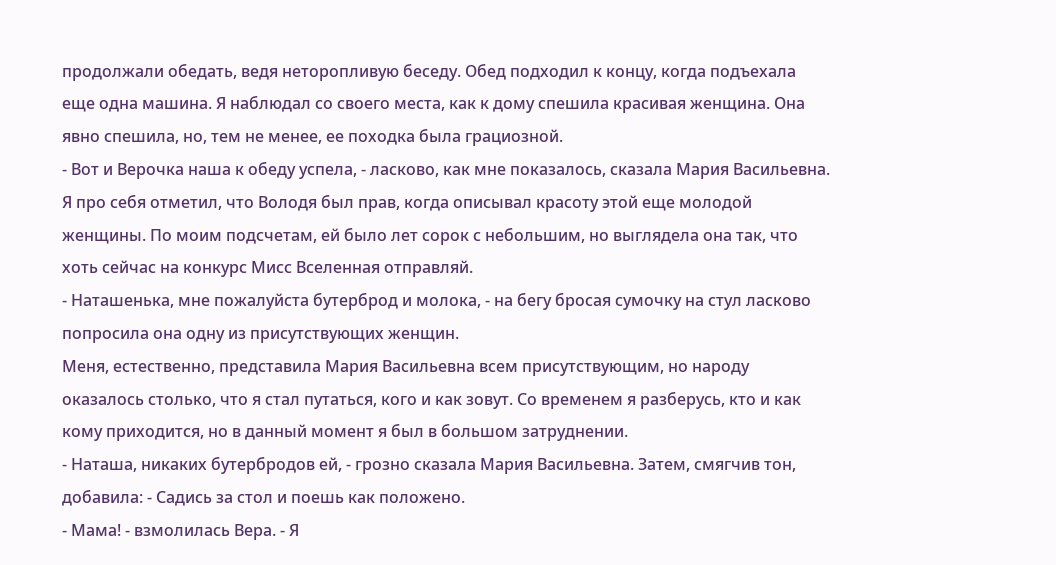продолжали обедать, ведя неторопливую беседу. Обед подходил к концу, когда подъехала еще одна машина. Я наблюдал со своего места, как к дому спешила красивая женщина. Она явно спешила, но, тем не менее, ее походка была грациозной.
- Вот и Верочка наша к обеду успела, - ласково, как мне показалось, сказала Мария Васильевна.
Я про себя отметил, что Володя был прав, когда описывал красоту этой еще молодой женщины. По моим подсчетам, ей было лет сорок с небольшим, но выглядела она так, что хоть сейчас на конкурс Мисс Вселенная отправляй.
- Наташенька, мне пожалуйста бутерброд и молока, - на бегу бросая сумочку на стул ласково попросила она одну из присутствующих женщин.
Меня, естественно, представила Мария Васильевна всем присутствующим, но народу оказалось столько, что я стал путаться, кого и как зовут. Со временем я разберусь, кто и как кому приходится, но в данный момент я был в большом затруднении.
- Наташа, никаких бутербродов ей, - грозно сказала Мария Васильевна. Затем, смягчив тон, добавила: - Садись за стол и поешь как положено.
- Мама! - взмолилась Вера. - Я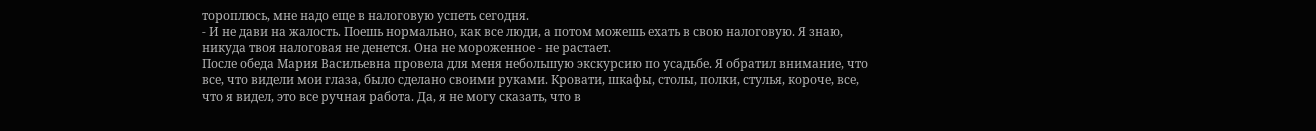тороплюсь, мне надо еще в налоговую успеть сегодня.
- И не дави на жалость. Поешь нормально, как все люди, а потом можешь ехать в свою налоговую. Я знаю, никуда твоя налоговая не денется. Она не мороженное - не растает.
После обеда Мария Васильевна провела для меня небольшую экскурсию по усадьбе. Я обратил внимание, что все, что видели мои глаза, было сделано своими руками. Кровати, шкафы, столы, полки, стулья, короче, все, что я видел, это все ручная работа. Да, я не могу сказать, что в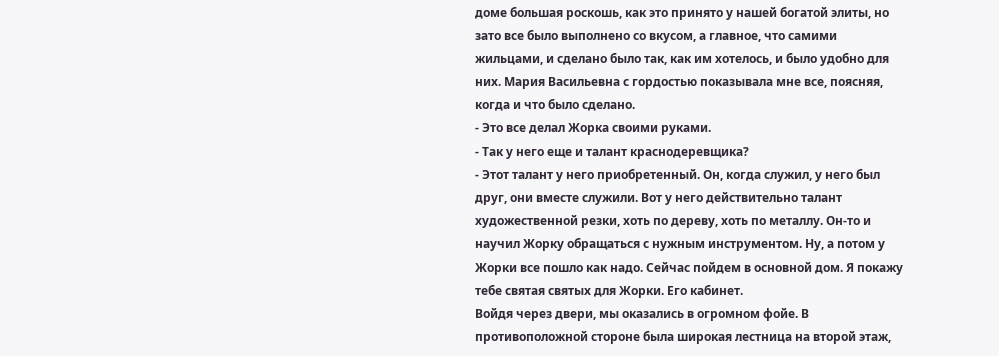доме большая роскошь, как это принято у нашей богатой элиты, но зато все было выполнено со вкусом, а главное, что самими жильцами, и сделано было так, как им хотелось, и было удобно для них. Мария Васильевна с гордостью показывала мне все, поясняя, когда и что было сделано.
- Это все делал Жорка своими руками.
- Так у него еще и талант краснодеревщика?
- Этот талант у него приобретенный. Он, когда служил, у него был друг, они вместе служили. Вот у него действительно талант художественной резки, хоть по дереву, хоть по металлу. Он-то и научил Жорку обращаться с нужным инструментом. Ну, а потом у Жорки все пошло как надо. Сейчас пойдем в основной дом. Я покажу тебе святая святых для Жорки. Его кабинет.
Войдя через двери, мы оказались в огромном фойе. В противоположной стороне была широкая лестница на второй этаж,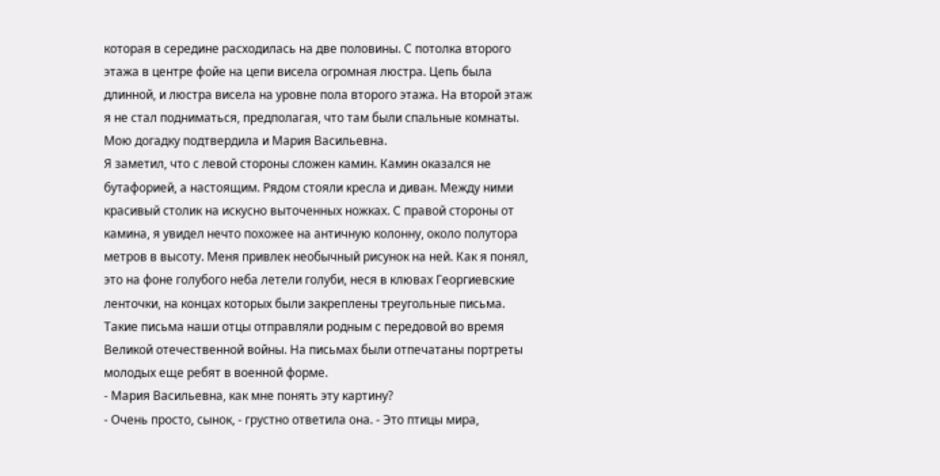которая в середине расходилась на две половины. С потолка второго этажа в центре фойе на цепи висела огромная люстра. Цепь была длинной, и люстра висела на уровне пола второго этажа. На второй этаж я не стал подниматься, предполагая, что там были спальные комнаты. Мою догадку подтвердила и Мария Васильевна.
Я заметил, что с левой стороны сложен камин. Камин оказался не бутафорией, а настоящим. Рядом стояли кресла и диван. Между ними красивый столик на искусно выточенных ножках. С правой стороны от камина, я увидел нечто похожее на античную колонну, около полутора метров в высоту. Меня привлек необычный рисунок на ней. Как я понял, это на фоне голубого неба летели голуби, неся в клювах Георгиевские ленточки, на концах которых были закреплены треугольные письма. Такие письма наши отцы отправляли родным с передовой во время Великой отечественной войны. На письмах были отпечатаны портреты молодых еще ребят в военной форме.
- Мария Васильевна, как мне понять эту картину?
- Очень просто, сынок, - грустно ответила она. - Это птицы мира,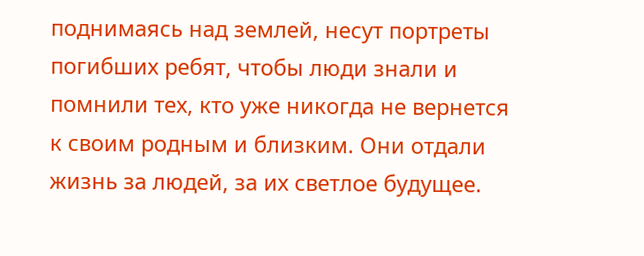поднимаясь над землей, несут портреты погибших ребят, чтобы люди знали и помнили тех, кто уже никогда не вернется к своим родным и близким. Они отдали жизнь за людей, за их светлое будущее.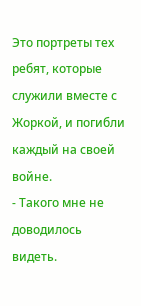Это портреты тех ребят, которые служили вместе с Жоркой, и погибли каждый на своей войне.
- Такого мне не доводилось видеть.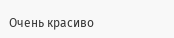Очень красиво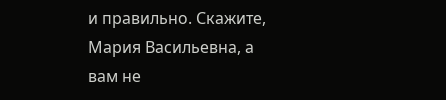и правильно. Скажите, Мария Васильевна, а вам не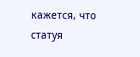кажется, что статуя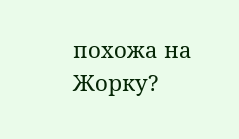похожа на Жорку?